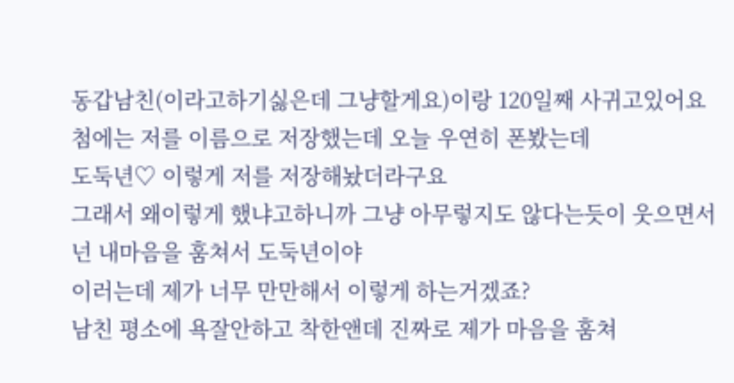동갑남친(이라고하기싫은데 그냥할게요)이랑 120일째 사귀고있어요
첨에는 저를 이름으로 저장했는데 오늘 우연히 폰봤는데
도둑년♡ 이렇게 저를 저장해놨더라구요
그래서 왜이렇게 했냐고하니까 그냥 아무렇지도 않다는듯이 웃으면서
넌 내마음을 훔쳐서 도둑년이야
이러는데 제가 너무 만만해서 이렇게 하는거겠죠?
남친 평소에 욕잘안하고 착한앤데 진짜로 제가 마음을 훔쳐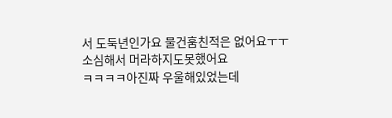서 도둑년인가요 물건훔친적은 없어요ㅜㅜ
소심해서 머라하지도못했어요
ㅋㅋㅋㅋ아진짜 우울해있었는데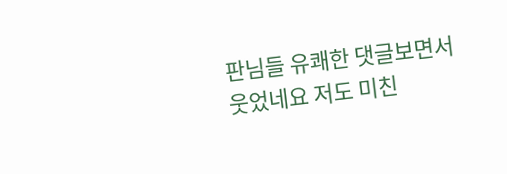판님들 유쾌한 댓글보면서
웃었네요 저도 미친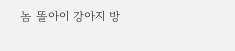놈 똘아이 강아지 방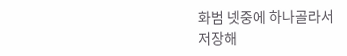화범 넷중에 하나골라서
저장해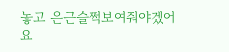놓고 은근슬쩍보여줘야겠어요